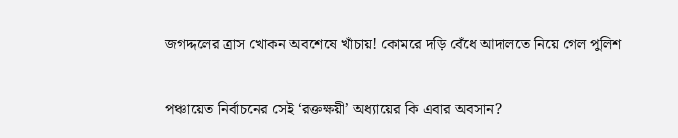জগদ্দলের ত্রাস খোকন অবশেষে খাঁচায়! কোমরে দড়ি বেঁধে আদালতে নিয়ে গেল পুলিশ

পঞ্চায়েত নির্বাচনের সেই ‘রক্তক্ষয়ী’ অধ্যায়ের কি এবার অবসান?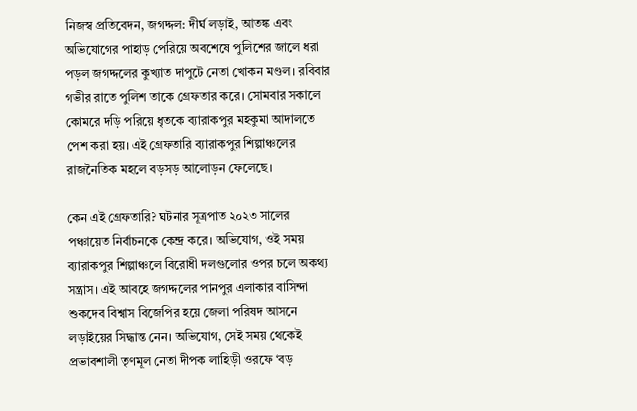নিজস্ব প্রতিবেদন, জগদ্দল: দীর্ঘ লড়াই, আতঙ্ক এবং অভিযোগের পাহাড় পেরিয়ে অবশেষে পুলিশের জালে ধরা পড়ল জগদ্দলের কুখ্যাত দাপুটে নেতা খোকন মণ্ডল। রবিবার গভীর রাতে পুলিশ তাকে গ্রেফতার করে। সোমবার সকালে কোমরে দড়ি পরিয়ে ধৃতকে ব্যারাকপুর মহকুমা আদালতে পেশ করা হয়। এই গ্রেফতারি ব্যারাকপুর শিল্পাঞ্চলের রাজনৈতিক মহলে বড়সড় আলোড়ন ফেলেছে।

কেন এই গ্রেফতারি? ঘটনার সূত্রপাত ২০২৩ সালের পঞ্চায়েত নির্বাচনকে কেন্দ্র করে। অভিযোগ, ওই সময় ব্যারাকপুর শিল্পাঞ্চলে বিরোধী দলগুলোর ওপর চলে অকথ্য সন্ত্রাস। এই আবহে জগদ্দলের পানপুর এলাকার বাসিন্দা শুকদেব বিশ্বাস বিজেপির হয়ে জেলা পরিষদ আসনে লড়াইয়ের সিদ্ধান্ত নেন। অভিযোগ, সেই সময় থেকেই প্রভাবশালী তৃণমূল নেতা দীপক লাহিড়ী ওরফে ‘বড়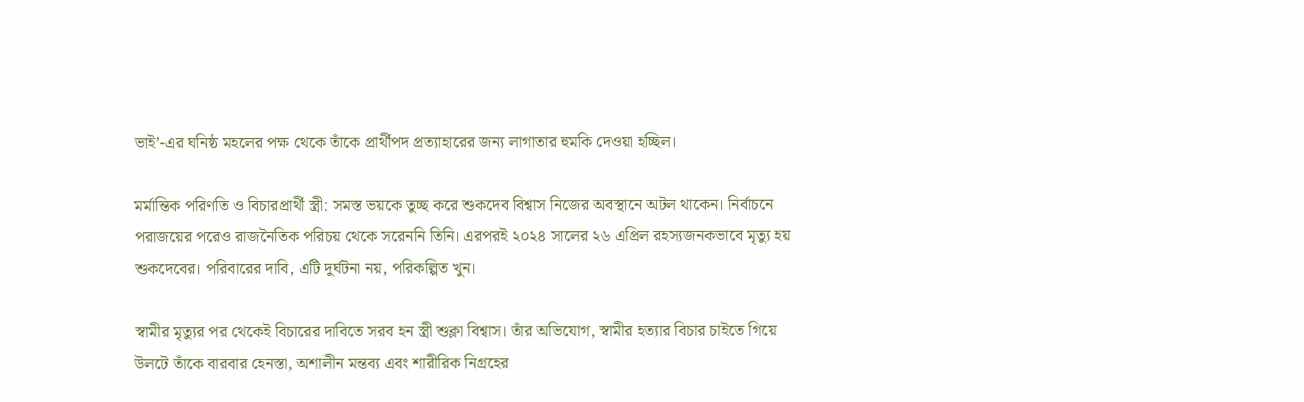ভাই’-এর ঘনিষ্ঠ মহলের পক্ষ থেকে তাঁকে প্রার্থীপদ প্রত্যাহারের জন্য লাগাতার হুমকি দেওয়া হচ্ছিল।

মর্মান্তিক পরিণতি ও বিচারপ্রার্থী স্ত্রী: সমস্ত ভয়কে তুচ্ছ করে শুকদেব বিশ্বাস নিজের অবস্থানে অটল থাকেন। নির্বাচনে পরাজয়ের পরেও রাজনৈতিক পরিচয় থেকে সরেননি তিনি। এরপরই ২০২৪ সালের ২৬ এপ্রিল রহস্যজনকভাবে মৃত্যু হয় শুকদেবের। পরিবারের দাবি, এটি দুর্ঘটনা নয়, পরিকল্পিত খুন।

স্বামীর মৃত্যুর পর থেকেই বিচারের দাবিতে সরব হন স্ত্রী শুক্লা বিশ্বাস। তাঁর অভিযোগ, স্বামীর হত্যার বিচার চাইতে গিয়ে উলটে তাঁকে বারবার হেনস্তা, অশালীন মন্তব্য এবং শারীরিক নিগ্রহের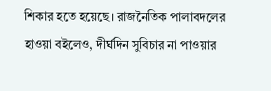শিকার হতে হয়েছে। রাজনৈতিক পালাবদলের হাওয়া বইলেও, দীর্ঘদিন সুবিচার না পাওয়ার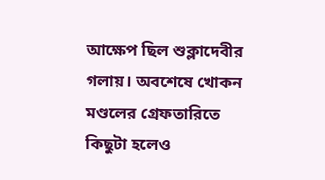আক্ষেপ ছিল শুক্লাদেবীর গলায়। অবশেষে খোকন মণ্ডলের গ্রেফতারিতে কিছুটা হলেও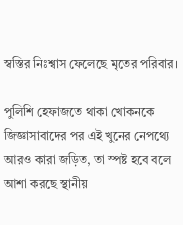স্বস্তির নিঃশ্বাস ফেলেছে মৃতের পরিবার।

পুলিশি হেফাজতে থাকা খোকনকে জিজ্ঞাসাবাদের পর এই খুনের নেপথ্যে আরও কারা জড়িত, তা স্পষ্ট হবে বলে আশা করছে স্থানীয়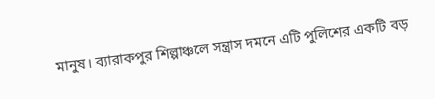মানুষ। ব্যারাকপুর শিল্পাঞ্চলে সন্ত্রাস দমনে এটি পুলিশের একটি বড়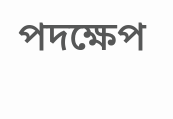পদক্ষেপ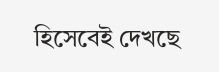হিসেবেই দেখছে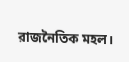রাজনৈতিক মহল।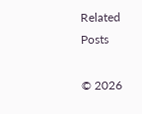Related Posts

© 2026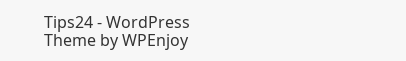Tips24 - WordPress Theme by WPEnjoy